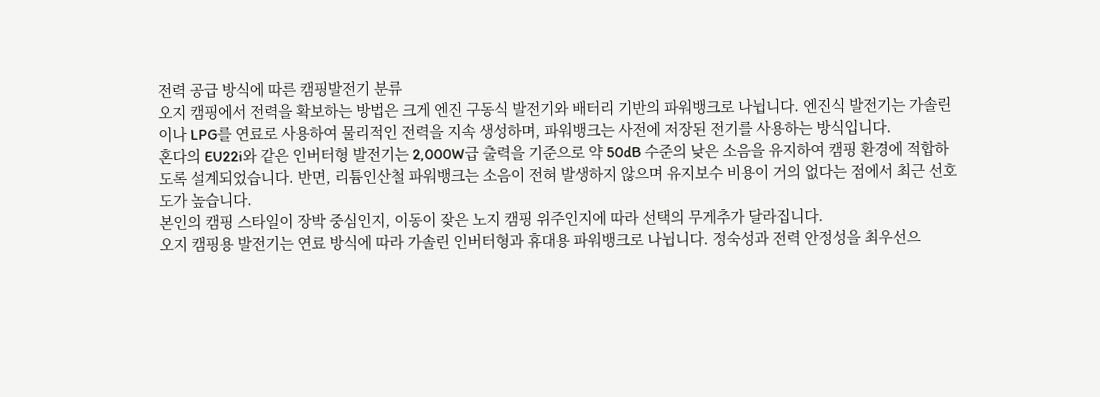전력 공급 방식에 따른 캠핑발전기 분류
오지 캠핑에서 전력을 확보하는 방법은 크게 엔진 구동식 발전기와 배터리 기반의 파워뱅크로 나뉩니다. 엔진식 발전기는 가솔린이나 LPG를 연료로 사용하여 물리적인 전력을 지속 생성하며, 파워뱅크는 사전에 저장된 전기를 사용하는 방식입니다.
혼다의 EU22i와 같은 인버터형 발전기는 2,000W급 출력을 기준으로 약 50dB 수준의 낮은 소음을 유지하여 캠핑 환경에 적합하도록 설계되었습니다. 반면, 리튬인산철 파워뱅크는 소음이 전혀 발생하지 않으며 유지보수 비용이 거의 없다는 점에서 최근 선호도가 높습니다.
본인의 캠핑 스타일이 장박 중심인지, 이동이 잦은 노지 캠핑 위주인지에 따라 선택의 무게추가 달라집니다.
오지 캠핑용 발전기는 연료 방식에 따라 가솔린 인버터형과 휴대용 파워뱅크로 나뉩니다. 정숙성과 전력 안정성을 최우선으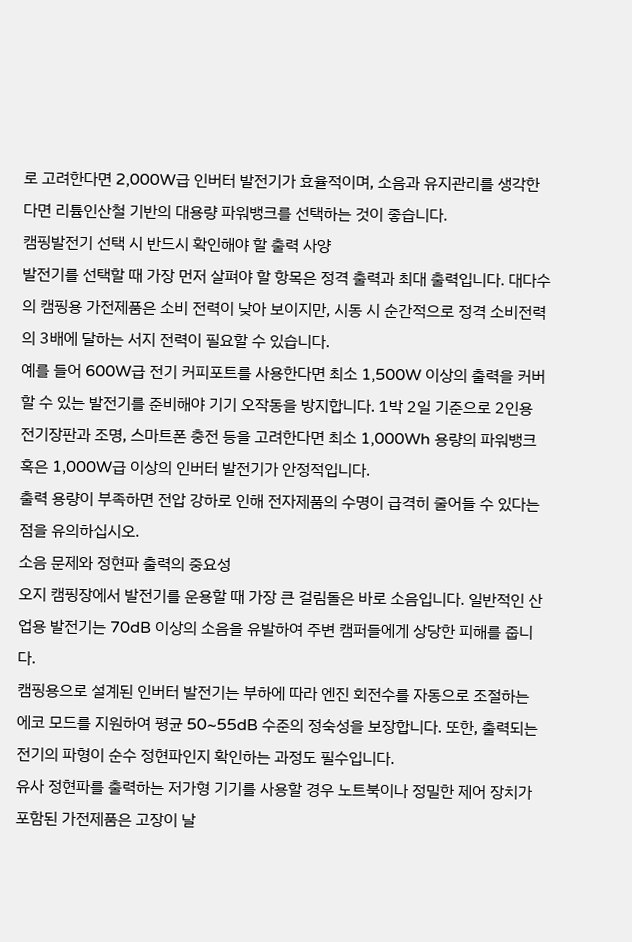로 고려한다면 2,000W급 인버터 발전기가 효율적이며, 소음과 유지관리를 생각한다면 리튬인산철 기반의 대용량 파워뱅크를 선택하는 것이 좋습니다.
캠핑발전기 선택 시 반드시 확인해야 할 출력 사양
발전기를 선택할 때 가장 먼저 살펴야 할 항목은 정격 출력과 최대 출력입니다. 대다수의 캠핑용 가전제품은 소비 전력이 낮아 보이지만, 시동 시 순간적으로 정격 소비전력의 3배에 달하는 서지 전력이 필요할 수 있습니다.
예를 들어 600W급 전기 커피포트를 사용한다면 최소 1,500W 이상의 출력을 커버할 수 있는 발전기를 준비해야 기기 오작동을 방지합니다. 1박 2일 기준으로 2인용 전기장판과 조명, 스마트폰 충전 등을 고려한다면 최소 1,000Wh 용량의 파워뱅크 혹은 1,000W급 이상의 인버터 발전기가 안정적입니다.
출력 용량이 부족하면 전압 강하로 인해 전자제품의 수명이 급격히 줄어들 수 있다는 점을 유의하십시오.
소음 문제와 정현파 출력의 중요성
오지 캠핑장에서 발전기를 운용할 때 가장 큰 걸림돌은 바로 소음입니다. 일반적인 산업용 발전기는 70dB 이상의 소음을 유발하여 주변 캠퍼들에게 상당한 피해를 줍니다.
캠핑용으로 설계된 인버터 발전기는 부하에 따라 엔진 회전수를 자동으로 조절하는 에코 모드를 지원하여 평균 50~55dB 수준의 정숙성을 보장합니다. 또한, 출력되는 전기의 파형이 순수 정현파인지 확인하는 과정도 필수입니다.
유사 정현파를 출력하는 저가형 기기를 사용할 경우 노트북이나 정밀한 제어 장치가 포함된 가전제품은 고장이 날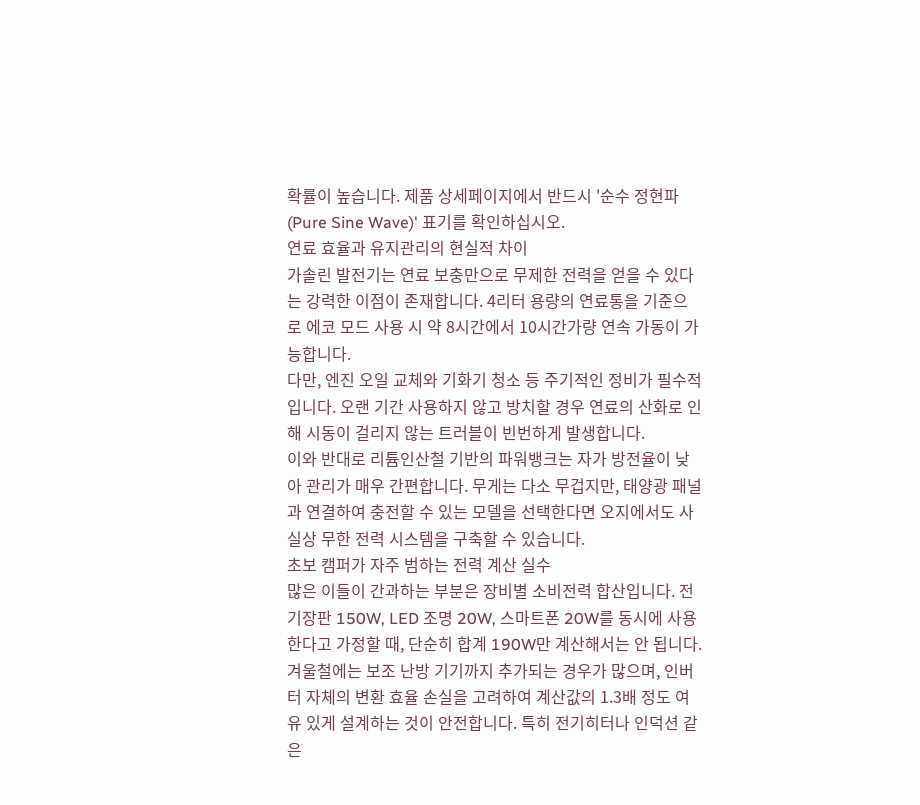확률이 높습니다. 제품 상세페이지에서 반드시 '순수 정현파(Pure Sine Wave)' 표기를 확인하십시오.
연료 효율과 유지관리의 현실적 차이
가솔린 발전기는 연료 보충만으로 무제한 전력을 얻을 수 있다는 강력한 이점이 존재합니다. 4리터 용량의 연료통을 기준으로 에코 모드 사용 시 약 8시간에서 10시간가량 연속 가동이 가능합니다.
다만, 엔진 오일 교체와 기화기 청소 등 주기적인 정비가 필수적입니다. 오랜 기간 사용하지 않고 방치할 경우 연료의 산화로 인해 시동이 걸리지 않는 트러블이 빈번하게 발생합니다.
이와 반대로 리튬인산철 기반의 파워뱅크는 자가 방전율이 낮아 관리가 매우 간편합니다. 무게는 다소 무겁지만, 태양광 패널과 연결하여 충전할 수 있는 모델을 선택한다면 오지에서도 사실상 무한 전력 시스템을 구축할 수 있습니다.
초보 캠퍼가 자주 범하는 전력 계산 실수
많은 이들이 간과하는 부분은 장비별 소비전력 합산입니다. 전기장판 150W, LED 조명 20W, 스마트폰 20W를 동시에 사용한다고 가정할 때, 단순히 합계 190W만 계산해서는 안 됩니다.
겨울철에는 보조 난방 기기까지 추가되는 경우가 많으며, 인버터 자체의 변환 효율 손실을 고려하여 계산값의 1.3배 정도 여유 있게 설계하는 것이 안전합니다. 특히 전기히터나 인덕션 같은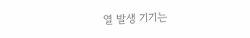열 발생 기기는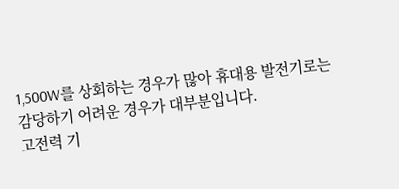1,500W를 상회하는 경우가 많아 휴대용 발전기로는 감당하기 어려운 경우가 대부분입니다.
고전력 기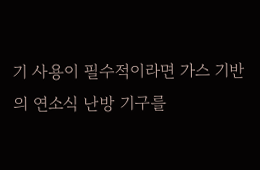기 사용이 필수적이라면 가스 기반의 연소식 난방 기구를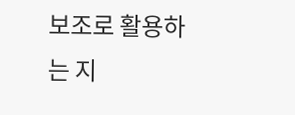보조로 활용하는 지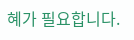혜가 필요합니다.